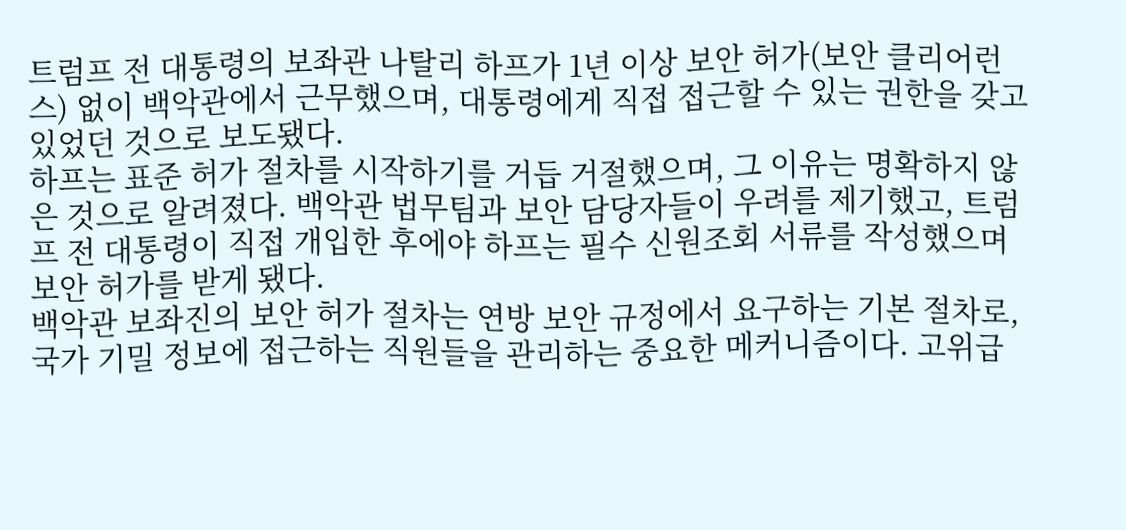트럼프 전 대통령의 보좌관 나탈리 하프가 1년 이상 보안 허가(보안 클리어런스) 없이 백악관에서 근무했으며, 대통령에게 직접 접근할 수 있는 권한을 갖고 있었던 것으로 보도됐다.
하프는 표준 허가 절차를 시작하기를 거듭 거절했으며, 그 이유는 명확하지 않은 것으로 알려졌다. 백악관 법무팀과 보안 담당자들이 우려를 제기했고, 트럼프 전 대통령이 직접 개입한 후에야 하프는 필수 신원조회 서류를 작성했으며 보안 허가를 받게 됐다.
백악관 보좌진의 보안 허가 절차는 연방 보안 규정에서 요구하는 기본 절차로, 국가 기밀 정보에 접근하는 직원들을 관리하는 중요한 메커니즘이다. 고위급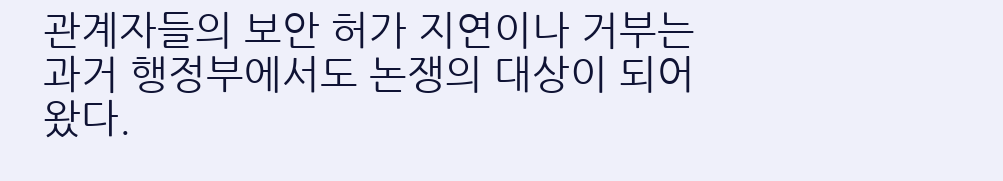관계자들의 보안 허가 지연이나 거부는 과거 행정부에서도 논쟁의 대상이 되어 왔다.